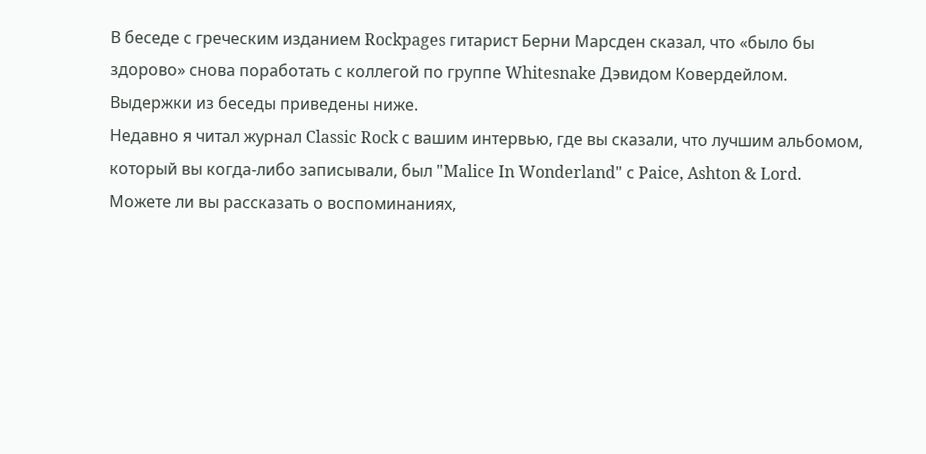В беседе с греческим изданием Rockpages гитарист Берни Марсден сказал, что «было бы здорово» снова поработать с коллегой по группе Whitesnake Дэвидом Ковердейлом. Выдержки из беседы приведены ниже.
Недавно я читал журнал Classic Rock с вашим интервью, где вы сказали, что лучшим альбомом, который вы когда-либо записывали, был "Malice In Wonderland" с Paice, Ashton & Lord. Можете ли вы рассказать о воспоминаниях,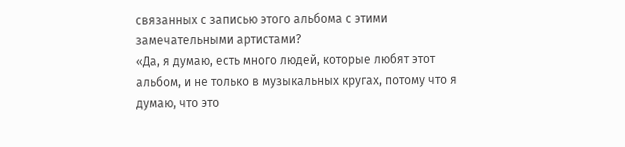связанных с записью этого альбома с этими замечательными артистами?
«Да, я думаю, есть много людей, которые любят этот альбом, и не только в музыкальных кругах, потому что я думаю, что это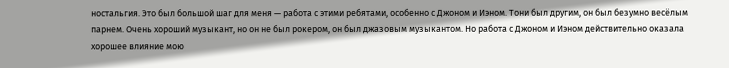ностальгия. Это был большой шаг для меня — работа с этими ребятами, особенно с Джоном и Иэном. Тони был другим, он был безумно весёлым парнем. Очень хороший музыкант, но он не был рокером, он был джазовым музыкантом. Но работа с Джоном и Иэном действительно оказала хорошее влияние мою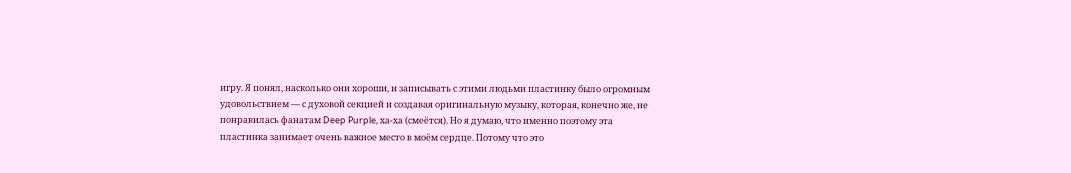игру. Я понял, насколько они хороши, и записывать с этими людьми пластинку было огромным удовольствием — с духовой секцией и создавая оригинальную музыку, которая, конечно же, не понравилась фанатам Deep Purple, ха-ха (смеётся). Но я думаю, что именно поэтому эта пластинка занимает очень важное место в моём сердце. Потому что это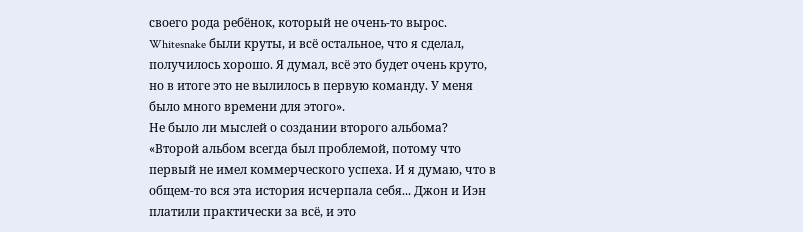своего рода ребёнок, который не очень-то вырос. Whitesnake были круты, и всё остальное, что я сделал, получилось хорошо. Я думал, всё это будет очень круто, но в итоге это не вылилось в первую команду. У меня было много времени для этого».
Не было ли мыслей о создании второго альбома?
«Второй альбом всегда был проблемой, потому что первый не имел коммерческого успеха. И я думаю, что в общем-то вся эта история исчерпала себя... Джон и Иэн платили практически за всё, и это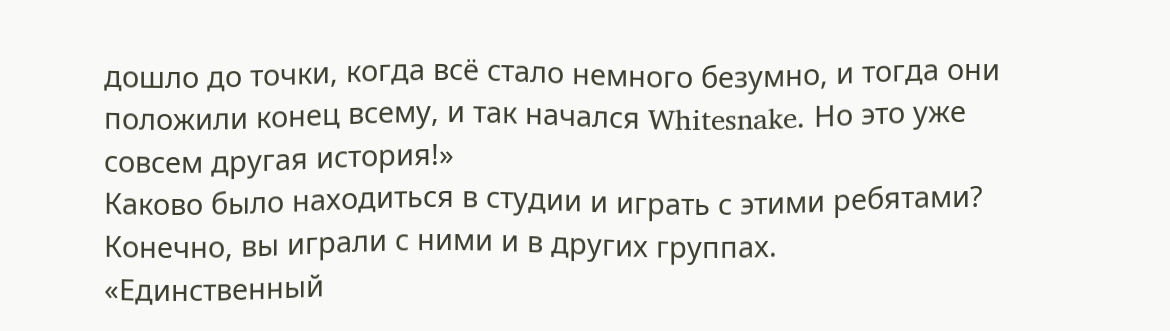дошло до точки, когда всё стало немного безумно, и тогда они положили конец всему, и так начался Whitesnake. Но это уже совсем другая история!»
Каково было находиться в студии и играть с этими ребятами? Конечно, вы играли с ними и в других группах.
«Единственный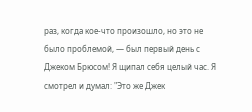раз, когда кое-что произошло, но это не было проблемой, — был первый день с Джеком Брюсом! Я щипал себя целый час. Я смотрел и думал: "Это же Джек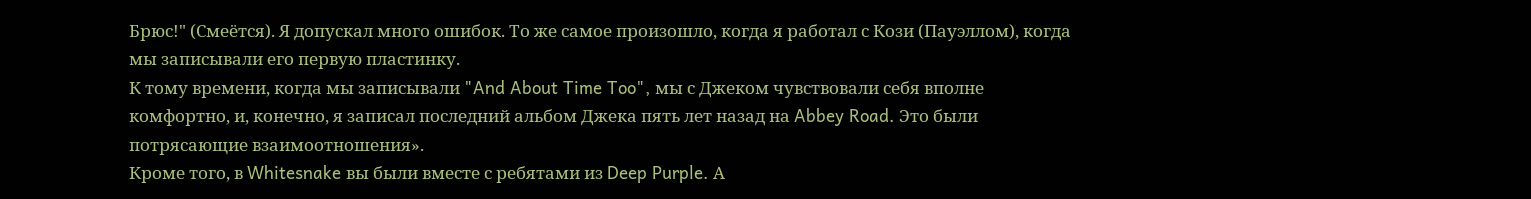Брюс!" (Смеётся). Я допускал много ошибок. То же самое произошло, когда я работал с Кози (Пауэллом), когда мы записывали его первую пластинку.
К тому времени, когда мы записывали "And About Time Too", мы с Джеком чувствовали себя вполне комфортно, и, конечно, я записал последний альбом Джека пять лет назад на Abbey Road. Это были потрясающие взаимоотношения».
Кроме того, в Whitesnake вы были вместе с ребятами из Deep Purple. А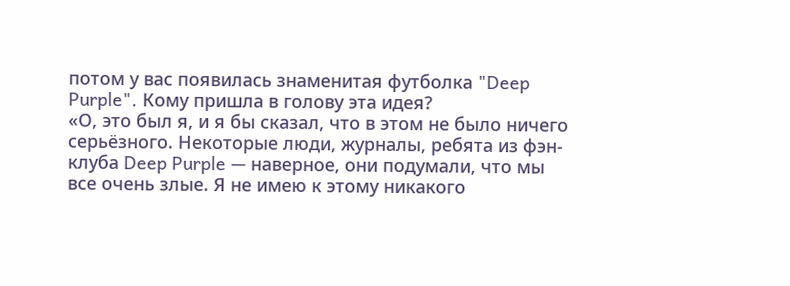потом у вас появилась знаменитая футболка "Deep Purple". Кому пришла в голову эта идея?
«О, это был я, и я бы сказал, что в этом не было ничего серьёзного. Некоторые люди, журналы, ребята из фэн-клуба Deep Purple — наверное, они подумали, что мы все очень злые. Я не имею к этому никакого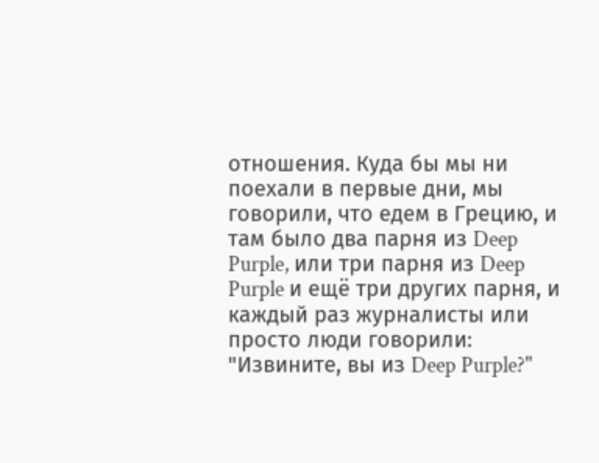отношения. Куда бы мы ни поехали в первые дни, мы говорили, что едем в Грецию, и там было два парня из Deep Purple, или три парня из Deep Purple и ещё три других парня, и каждый раз журналисты или просто люди говорили: "Извините, вы из Deep Purple?"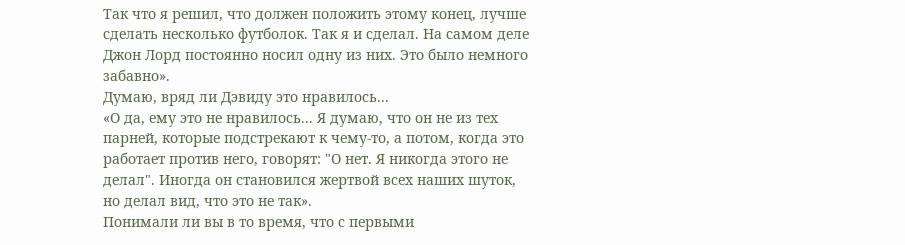Так что я решил, что должен положить этому конец, лучше сделать несколько футболок. Так я и сделал. На самом деле Джон Лорд постоянно носил одну из них. Это было немного забавно».
Думаю, вряд ли Дэвиду это нравилось...
«О да, ему это не нравилось... Я думаю, что он не из тех парней, которые подстрекают к чему-то, а потом, когда это работает против него, говорят: "О нет. Я никогда этого не делал". Иногда он становился жертвой всех наших шуток, но делал вид, что это не так».
Понимали ли вы в то время, что с первыми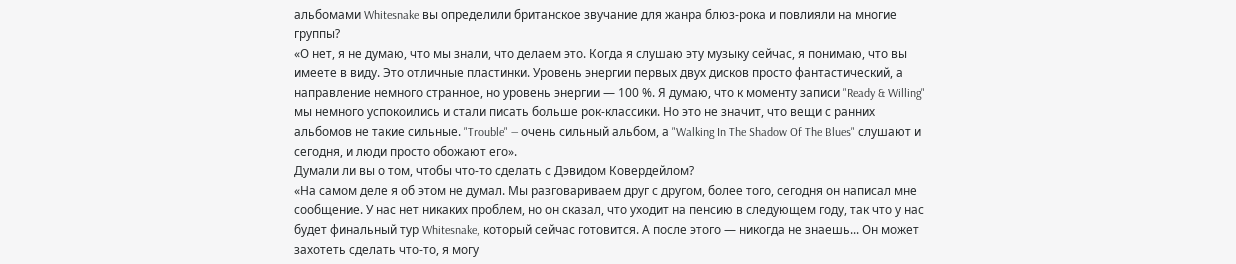альбомами Whitesnake вы определили британское звучание для жанра блюз-рока и повлияли на многие группы?
«О нет, я не думаю, что мы знали, что делаем это. Когда я слушаю эту музыку сейчас, я понимаю, что вы имеете в виду. Это отличные пластинки. Уровень энергии первых двух дисков просто фантастический, а направление немного странное, но уровень энергии — 100 %. Я думаю, что к моменту записи "Ready & Willing" мы немного успокоились и стали писать больше рок-классики. Но это не значит, что вещи с ранних альбомов не такие сильные. "Trouble" — очень сильный альбом, а "Walking In The Shadow Of The Blues" слушают и сегодня, и люди просто обожают его».
Думали ли вы о том, чтобы что-то сделать с Дэвидом Ковердейлом?
«На самом деле я об этом не думал. Мы разговариваем друг с другом, более того, сегодня он написал мне сообщение. У нас нет никаких проблем, но он сказал, что уходит на пенсию в следующем году, так что у нас будет финальный тур Whitesnake, который сейчас готовится. А после этого — никогда не знаешь... Он может захотеть сделать что-то, я могу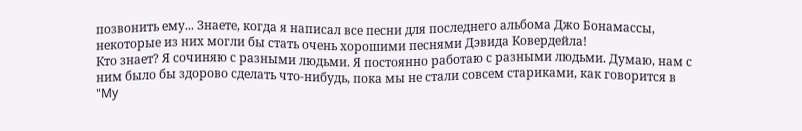позвонить ему... Знаете, когда я написал все песни для последнего альбома Джо Бонамассы, некоторые из них могли бы стать очень хорошими песнями Дэвида Ковердейла!
Кто знает? Я сочиняю с разными людьми. Я постоянно работаю с разными людьми. Думаю, нам с ним было бы здорово сделать что-нибудь, пока мы не стали совсем стариками, как говорится в "My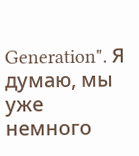Generation". Я думаю, мы уже немного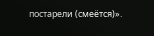постарели (смеётся)».